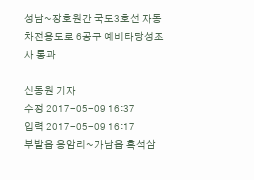성남~장호원간 국도3호선 자동차전용도로 6공구 예비타당성조사 통과

신동원 기자
수정 2017-05-09 16:37
입력 2017-05-09 16:17
부발읍 응암리~가남읍 흑석삼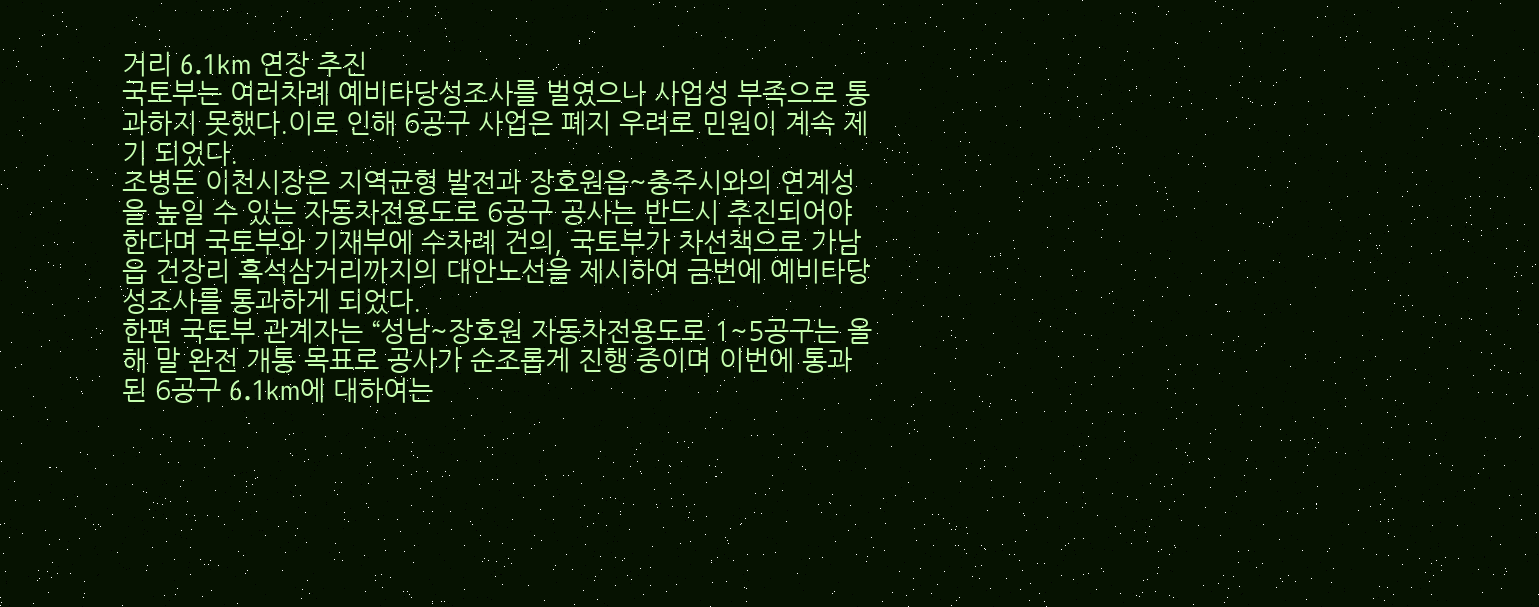거리 6.1km 연장 추진
국토부는 여러차례 예비타당성조사를 벌였으나 사업성 부족으로 통과하지 못했다.이로 인해 6공구 사업은 폐지 우려로 민원이 계속 제기 되었다.
조병돈 이천시장은 지역균형 발전과 장호원읍~충주시와의 연계성을 높일 수 있는 자동차전용도로 6공구 공사는 반드시 추진되어야 한다며 국토부와 기재부에 수차례 건의, 국토부가 차선책으로 가남읍 건장리 흑석삼거리까지의 대안노선을 제시하여 금번에 예비타당성조사를 통과하게 되었다.
한편 국토부 관계자는 “성남~장호원 자동차전용도로 1~5공구는 올해 말 완전 개통 목표로 공사가 순조롭게 진행 중이며 이번에 통과된 6공구 6.1km에 대하여는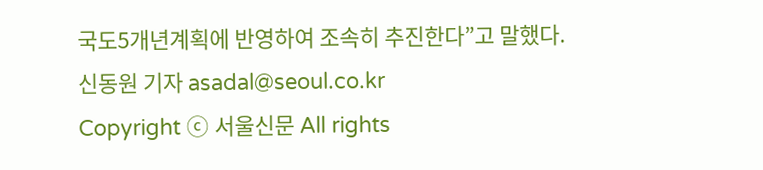국도5개년계획에 반영하여 조속히 추진한다”고 말했다.
신동원 기자 asadal@seoul.co.kr
Copyright ⓒ 서울신문 All rights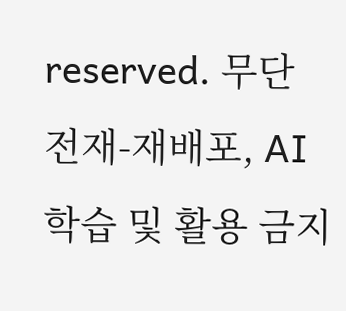reserved. 무단 전재-재배포, AI 학습 및 활용 금지